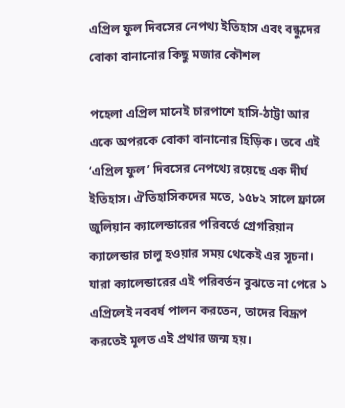এপ্রিল ফুল দিবসের নেপথ্য ইতিহাস এবং বন্ধুদের বোকা বানানোর কিছু মজার কৌশল

পহেলা এপ্রিল মানেই চারপাশে হাসি-ঠাট্টা আর একে অপরকে বোকা বানানোর হিড়িক। তবে এই ‘এপ্রিল ফুল’ দিবসের নেপথ্যে রয়েছে এক দীর্ঘ ইতিহাস। ঐতিহাসিকদের মতে, ১৫৮২ সালে ফ্রান্সে জুলিয়ান ক্যালেন্ডারের পরিবর্তে গ্রেগরিয়ান ক্যালেন্ডার চালু হওয়ার সময় থেকেই এর সূচনা। যারা ক্যালেন্ডারের এই পরিবর্তন বুঝতে না পেরে ১ এপ্রিলেই নববর্ষ পালন করতেন, তাদের বিদ্রূপ করতেই মূলত এই প্রথার জন্ম হয়।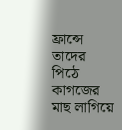ফ্রান্সে তাদের পিঠে কাগজের মাছ লাগিয়ে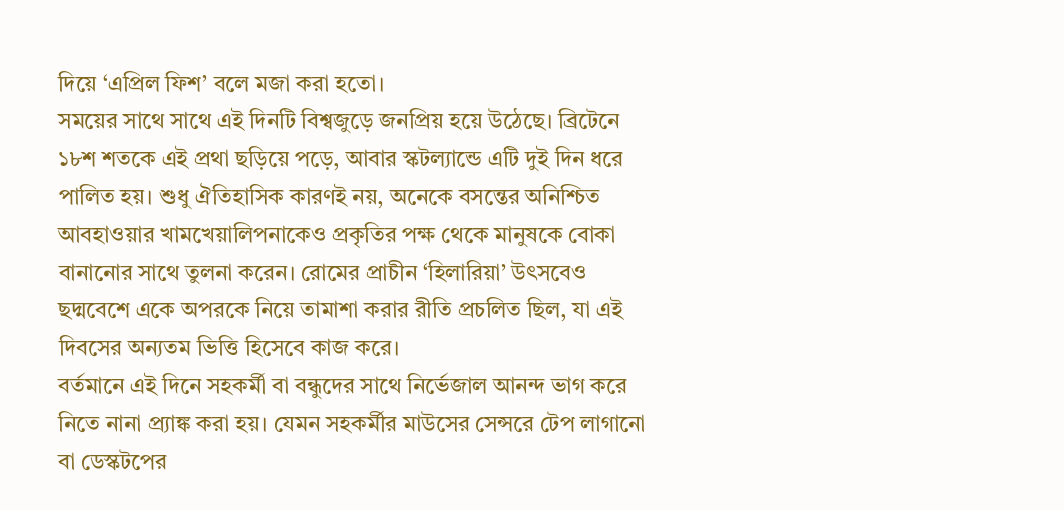দিয়ে ‘এপ্রিল ফিশ’ বলে মজা করা হতো।
সময়ের সাথে সাথে এই দিনটি বিশ্বজুড়ে জনপ্রিয় হয়ে উঠেছে। ব্রিটেনে ১৮শ শতকে এই প্রথা ছড়িয়ে পড়ে, আবার স্কটল্যান্ডে এটি দুই দিন ধরে পালিত হয়। শুধু ঐতিহাসিক কারণই নয়, অনেকে বসন্তের অনিশ্চিত আবহাওয়ার খামখেয়ালিপনাকেও প্রকৃতির পক্ষ থেকে মানুষকে বোকা বানানোর সাথে তুলনা করেন। রোমের প্রাচীন ‘হিলারিয়া’ উৎসবেও ছদ্মবেশে একে অপরকে নিয়ে তামাশা করার রীতি প্রচলিত ছিল, যা এই দিবসের অন্যতম ভিত্তি হিসেবে কাজ করে।
বর্তমানে এই দিনে সহকর্মী বা বন্ধুদের সাথে নির্ভেজাল আনন্দ ভাগ করে নিতে নানা প্র্যাঙ্ক করা হয়। যেমন সহকর্মীর মাউসের সেন্সরে টেপ লাগানো বা ডেস্কটপের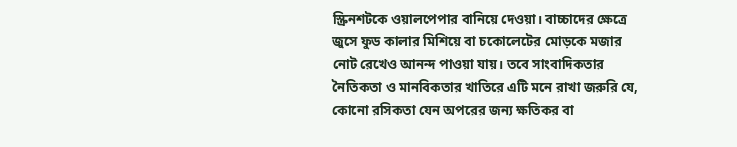স্ক্রিনশটকে ওয়ালপেপার বানিয়ে দেওয়া। বাচ্চাদের ক্ষেত্রে জুসে ফুড কালার মিশিয়ে বা চকোলেটের মোড়কে মজার নোট রেখেও আনন্দ পাওয়া যায়। তবে সাংবাদিকতার নৈতিকতা ও মানবিকতার খাতিরে এটি মনে রাখা জরুরি যে, কোনো রসিকতা যেন অপরের জন্য ক্ষতিকর বা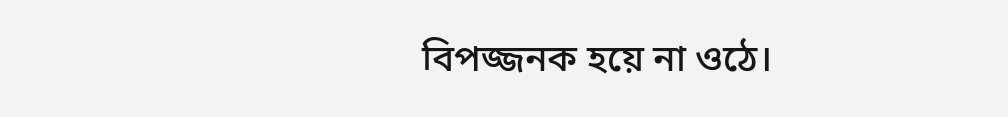বিপজ্জনক হয়ে না ওঠে।